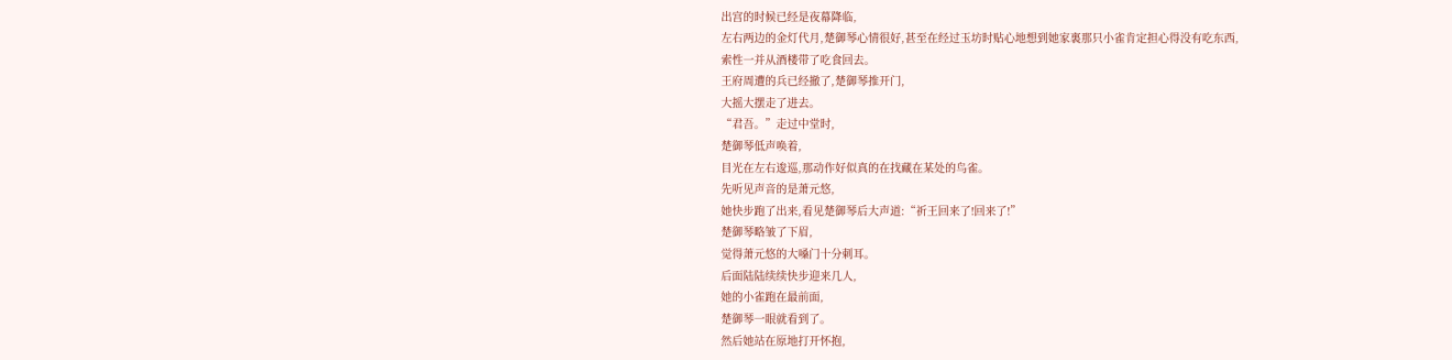出宫的时候已经是夜幕降临,
左右两边的金灯代月,楚御琴心情很好,甚至在经过玉坊时贴心地想到她家裏那只小雀肯定担心得没有吃东西,
索性一并从酒楼带了吃食回去。
王府周遭的兵已经撤了,楚御琴推开门,
大摇大摆走了进去。
“君吾。”走过中堂时,
楚御琴低声唤着,
目光在左右逡巡,那动作好似真的在找藏在某处的鸟雀。
先听见声音的是萧元悠,
她快步跑了出来,看见楚御琴后大声道:“祈王回来了!回来了!”
楚御琴略皱了下眉,
觉得萧元悠的大嗓门十分刺耳。
后面陆陆续续快步迎来几人,
她的小雀跑在最前面,
楚御琴一眼就看到了。
然后她站在原地打开怀抱,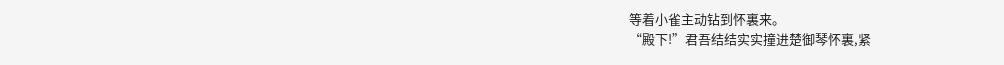等着小雀主动钻到怀裏来。
“殿下!”君吾结结实实撞进楚御琴怀裏,紧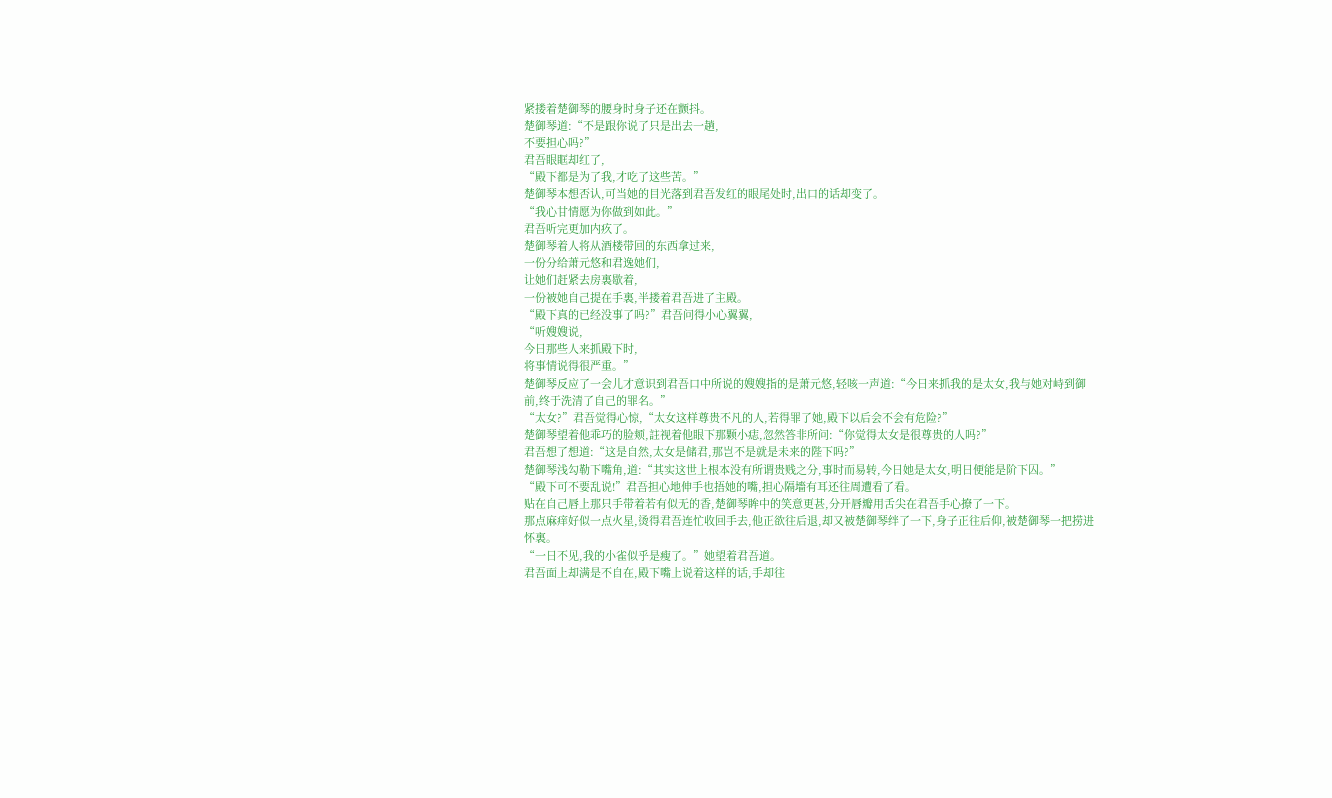紧搂着楚御琴的腰身时身子还在颤抖。
楚御琴道:“不是跟你说了只是出去一趟,
不要担心吗?”
君吾眼眶却红了,
“殿下都是为了我,才吃了这些苦。”
楚御琴本想否认,可当她的目光落到君吾发红的眼尾处时,出口的话却变了。
“我心甘情愿为你做到如此。”
君吾听完更加内疚了。
楚御琴着人将从酒楼带回的东西拿过来,
一份分给萧元悠和君逸她们,
让她们赶紧去房裏歇着,
一份被她自己提在手裏,半搂着君吾进了主殿。
“殿下真的已经没事了吗?”君吾问得小心翼翼,
“听嫂嫂说,
今日那些人来抓殿下时,
将事情说得很严重。”
楚御琴反应了一会儿才意识到君吾口中所说的嫂嫂指的是萧元悠,轻咳一声道:“今日来抓我的是太女,我与她对峙到御前,终于洗清了自己的罪名。”
“太女?”君吾觉得心惊,“太女这样尊贵不凡的人,若得罪了她,殿下以后会不会有危险?”
楚御琴望着他乖巧的脸颊,註视着他眼下那颗小痣,忽然答非所问:“你觉得太女是很尊贵的人吗?”
君吾想了想道:“这是自然,太女是储君,那岂不是就是未来的陛下吗?”
楚御琴浅勾勒下嘴角,道:“其实这世上根本没有所谓贵贱之分,事时而易转,今日她是太女,明日便能是阶下囚。”
“殿下可不要乱说!”君吾担心地伸手也捂她的嘴,担心隔墻有耳还往周遭看了看。
贴在自己唇上那只手带着若有似无的香,楚御琴眸中的笑意更甚,分开唇瓣用舌尖在君吾手心撩了一下。
那点麻痒好似一点火星,烫得君吾连忙收回手去,他正欲往后退,却又被楚御琴绊了一下,身子正往后仰,被楚御琴一把捞进怀裏。
“一日不见,我的小雀似乎是瘦了。”她望着君吾道。
君吾面上却满是不自在,殿下嘴上说着这样的话,手却往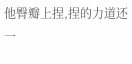他臀瓣上捏,捏的力道还一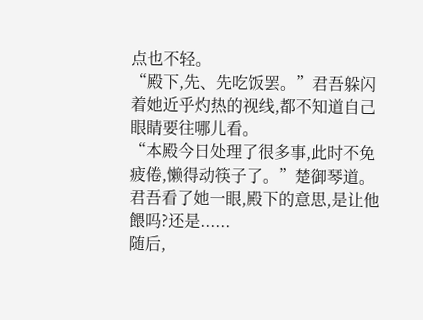点也不轻。
“殿下,先、先吃饭罢。”君吾躲闪着她近乎灼热的视线,都不知道自己眼睛要往哪儿看。
“本殿今日处理了很多事,此时不免疲倦,懒得动筷子了。”楚御琴道。
君吾看了她一眼,殿下的意思,是让他餵吗?还是......
随后,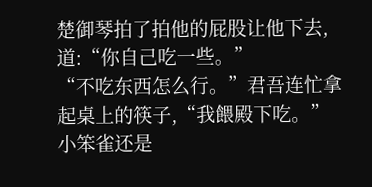楚御琴拍了拍他的屁股让他下去,道:“你自己吃一些。”
“不吃东西怎么行。”君吾连忙拿起桌上的筷子,“我餵殿下吃。”
小笨雀还是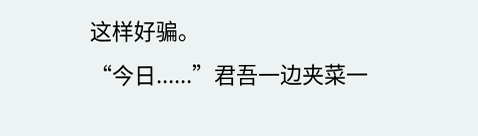这样好骗。
“今日......”君吾一边夹菜一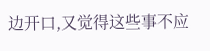边开口,又觉得这些事不应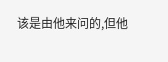该是由他来问的,但他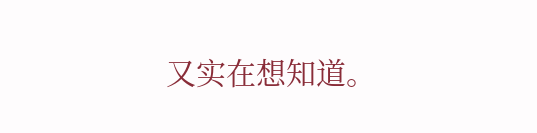又实在想知道。